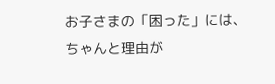お子さまの「困った」には、
ちゃんと理由が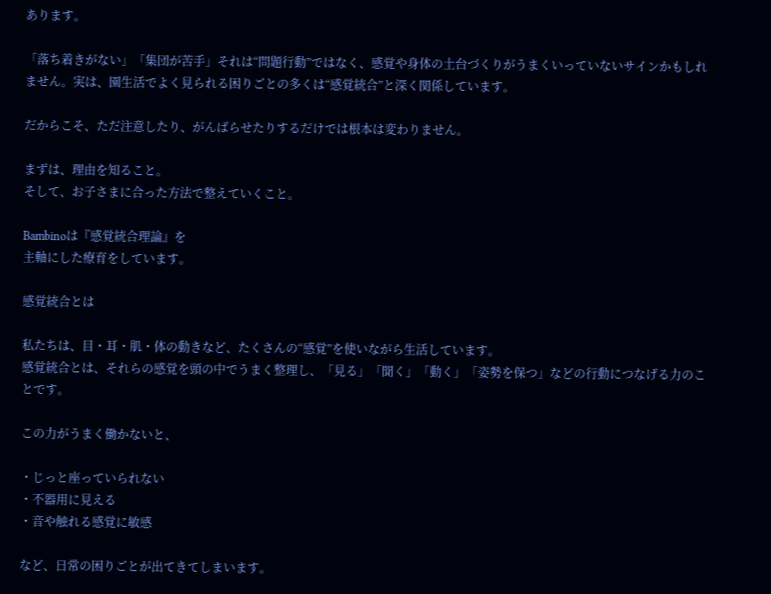あります。

「落ち着きがない」「集団が苦手」それは“問題行動”ではなく、感覚や身体の土台づくりがうまくいっていないサインかもしれません。実は、園生活でよく見られる困りごとの多くは“感覚統合”と深く関係しています。

だからこそ、ただ注意したり、がんばらせたりするだけでは根本は変わりません。

まずは、理由を知ること。
そして、お子さまに合った方法で整えていくこと。

Bambinoは『感覚統合理論』を
主軸にした療育をしています。

感覚統合とは

私たちは、目・耳・肌・体の動きなど、たくさんの“感覚”を使いながら生活しています。
感覚統合とは、それらの感覚を頭の中でうまく整理し、「見る」「聞く」「動く」「姿勢を保つ」などの行動につなげる力のことです。

この力がうまく働かないと、

・じっと座っていられない
・不器用に見える
・音や触れる感覚に敏感

など、日常の困りごとが出てきてしまいます。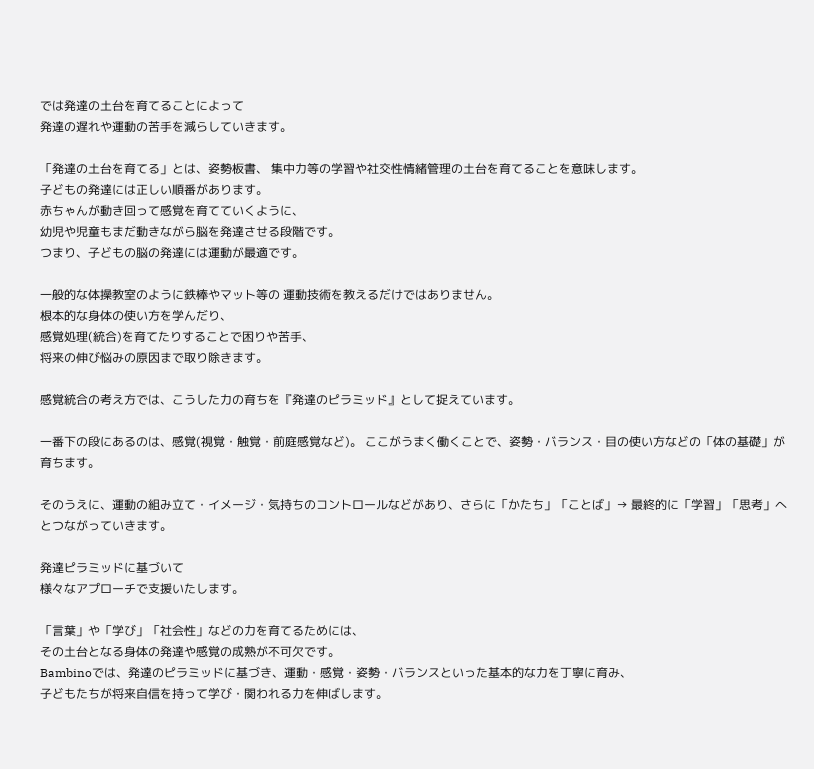では発達の土台を育てることによって
発達の遅れや運動の苦手を減らしていきます。

「発達の土台を育てる」とは、姿勢板書、 集中力等の学習や社交性情緒管理の土台を育てることを意味します。
子どもの発達には正しい順番があります。
赤ちゃんが動き回って感覚を育てていくように、
幼児や児童もまだ動きながら脳を発達させる段階です。
つまり、子どもの脳の発達には運動が最適です。

一般的な体操教室のように鉄棒やマット等の 運動技術を教えるだけではありません。
根本的な身体の使い方を学んだり、
感覚処理(統合)を育てたりすることで困りや苦手、
将来の伸び悩みの原因まで取り除きます。

感覚統合の考え方では、こうした力の育ちを『発達のピラミッド』として捉えています。

一番下の段にあるのは、感覚(視覚・触覚・前庭感覚など)。 ここがうまく働くことで、姿勢・バランス・目の使い方などの「体の基礎」が育ちます。

そのうえに、運動の組み立て・イメージ・気持ちのコントロールなどがあり、さらに「かたち」「ことば」→ 最終的に「学習」「思考」へとつながっていきます。

発達ピラミッドに基づいて
様々なアプローチで支援いたします。

「言葉」や「学び」「社会性」などの力を育てるためには、
その土台となる身体の発達や感覚の成熟が不可欠です。
Bambinoでは、発達のピラミッドに基づき、運動・感覚・姿勢・バランスといった基本的な力を丁寧に育み、
子どもたちが将来自信を持って学び・関われる力を伸ばします。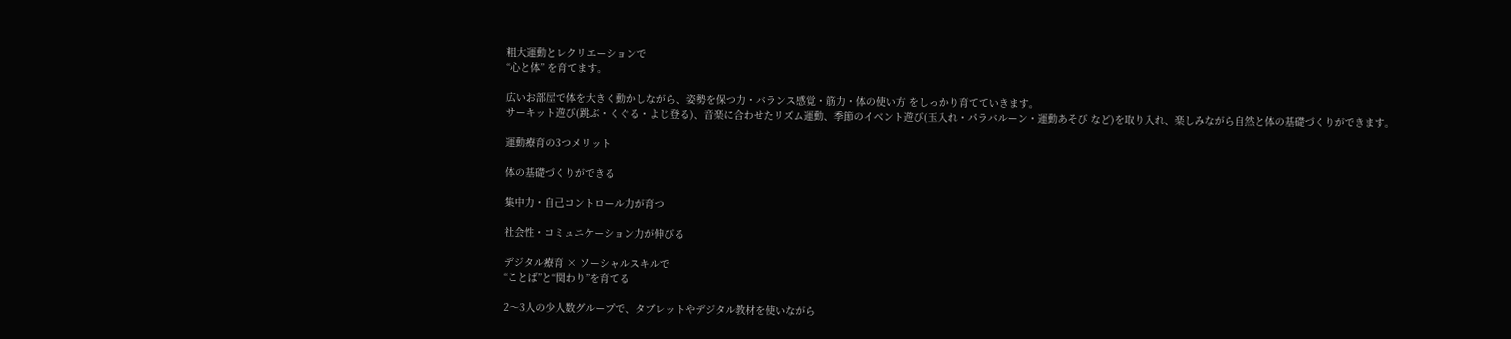粗大運動とレクリエーションで
“心と体” を育てます。

広いお部屋で体を大きく動かしながら、姿勢を保つ力・バランス感覚・筋力・体の使い方 をしっかり育てていきます。
サーキット遊び(跳ぶ・くぐる・よじ登る)、音楽に合わせたリズム運動、季節のイベント遊び(玉入れ・パラバルーン・運動あそび など)を取り入れ、楽しみながら自然と体の基礎づくりができます。

運動療育の3つメリット

体の基礎づくりができる

集中力・自己コントロール力が育つ

社会性・コミュニケーション力が伸びる

デジタル療育 × ソーシャルスキルで
“ことば”と“関わり”を育てる

2〜3人の少人数グループで、タブレットやデジタル教材を使いながら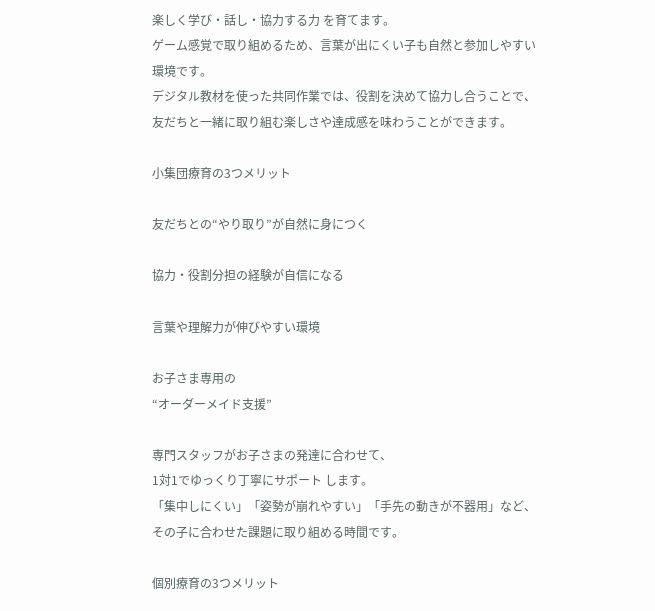楽しく学び・話し・協力する力 を育てます。
ゲーム感覚で取り組めるため、言葉が出にくい子も自然と参加しやすい環境です。
デジタル教材を使った共同作業では、役割を決めて協力し合うことで、友だちと一緒に取り組む楽しさや達成感を味わうことができます。

小集団療育の3つメリット

友だちとの“やり取り”が自然に身につく

協力・役割分担の経験が自信になる

言葉や理解力が伸びやすい環境

お子さま専用の
“オーダーメイド支援”

専門スタッフがお子さまの発達に合わせて、
1対1でゆっくり丁寧にサポート します。
「集中しにくい」「姿勢が崩れやすい」「手先の動きが不器用」など、
その子に合わせた課題に取り組める時間です。

個別療育の3つメリット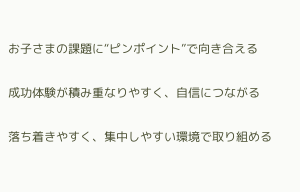お子さまの課題に“ピンポイント”で向き合える

成功体験が積み重なりやすく、自信につながる

落ち着きやすく、集中しやすい環境で取り組める